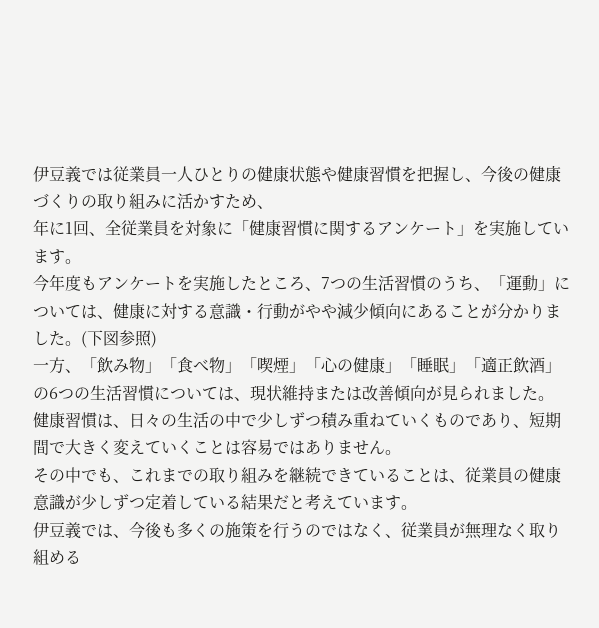伊豆義では従業員一人ひとりの健康状態や健康習慣を把握し、今後の健康づくりの取り組みに活かすため、
年に1回、全従業員を対象に「健康習慣に関するアンケート」を実施しています。
今年度もアンケートを実施したところ、7つの生活習慣のうち、「運動」については、健康に対する意識・行動がやや減少傾向にあることが分かりました。(下図参照)
一方、「飲み物」「食べ物」「喫煙」「心の健康」「睡眠」「適正飲酒」の6つの生活習慣については、現状維持または改善傾向が見られました。
健康習慣は、日々の生活の中で少しずつ積み重ねていくものであり、短期間で大きく変えていくことは容易ではありません。
その中でも、これまでの取り組みを継続できていることは、従業員の健康意識が少しずつ定着している結果だと考えています。
伊豆義では、今後も多くの施策を行うのではなく、従業員が無理なく取り組める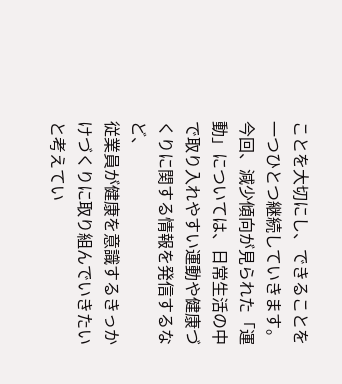ことを大切にし、できることを一つひとつ継続していきます。
今回、減少傾向が見られた「運動」については、日常生活の中で取り入れやすい運動や健康づくりに関する情報を発信するなど、
従業員が健康を意識するきっかけづくりに取り組んでいきたいと考えてい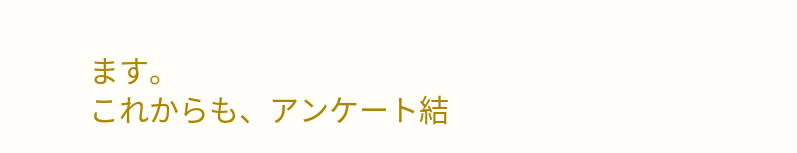ます。
これからも、アンケート結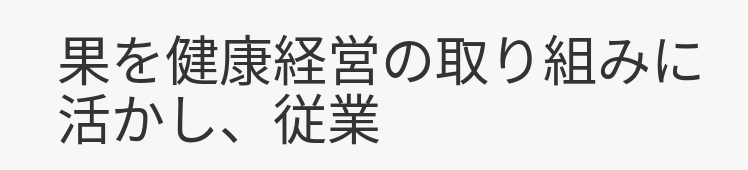果を健康経営の取り組みに活かし、従業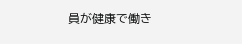員が健康で働き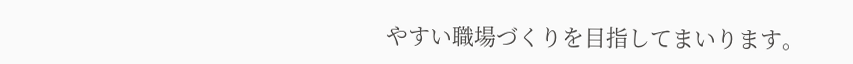やすい職場づくりを目指してまいります。